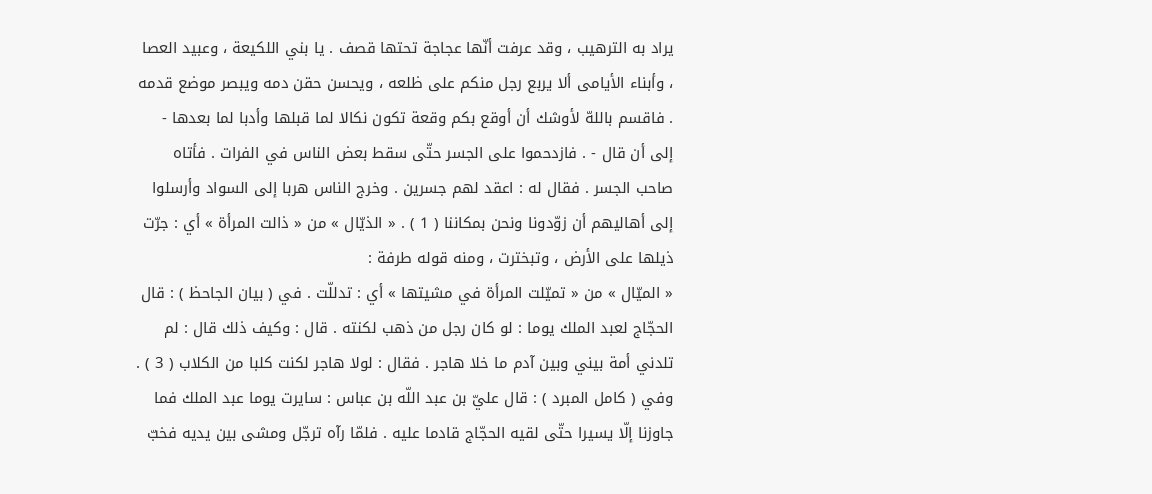يراد به الترهيب ، وقد عرفت أنّها عجاجة تحتها قصف . يا بني اللكيعة ، وعبيد العصا ، وأبناء الأيامى ألا يربع رجل منكم على ظلعه ، ويحسن حقن دمه ويبصر موضع قدمه . فاقسم باللهّ لأوشك أن أوقع بكم وقعة تكون نكالا لما قبلها وأدبا لما بعدها - إلى أن قال - . فازدحموا على الجسر حتّى سقط بعض الناس في الفرات . فأتاه صاحب الجسر . فقال له : اعقد لهم جسرين . وخرج الناس هربا إلى السواد وأرسلوا إلى أهاليهم أن زوّدونا ونحن بمكاننا ( 1 ) . « الذيّال » من « ذالت المرأة » أي : جرّت ذيلها على الأرض ، وتبخترت ، ومنه قوله طرفة :
« الميّال » من « تميّلت المرأة في مشيتها » أي : تدللّت . في ( بيان الجاحظ ) : قال الحجّاج لعبد الملك يوما : لو كان رجل من ذهب لكنته . قال : وكيف ذلك قال : لم تلدني أمة بيني وبين آدم ما خلا هاجر . فقال : لولا هاجر لكنت كلبا من الكلاب ( 3 ) . وفي ( كامل المبرد ) : قال عليّ بن عبد اللّه بن عباس : سايرت يوما عبد الملك فما جاوزنا إلّا يسيرا حتّى لقيه الحجّاج قادما عليه . فلمّا رآه ترجّل ومشى بين يديه فخبّ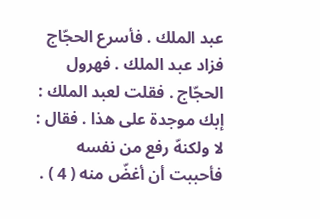عبد الملك . فأسرع الحجّاج فزاد عبد الملك . فهرول الحجّاج . فقلت لعبد الملك : إبك موجدة على هذا . فقال : لا ولكنهّ رفع من نفسه فأحببت أن أغضّ منه ( 4 ) .